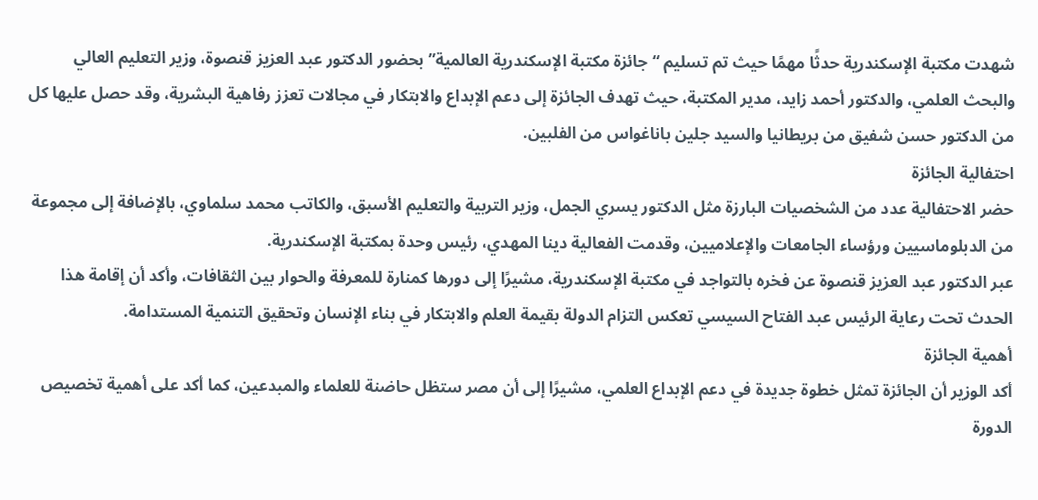شهدت مكتبة الإسكندرية حدثًا مهمًا حيث تم تسليم “جائزة مكتبة الإسكندرية العالمية” بحضور الدكتور عبد العزيز قنصوة، وزير التعليم العالي والبحث العلمي، والدكتور أحمد زايد، مدير المكتبة، حيث تهدف الجائزة إلى دعم الإبداع والابتكار في مجالات تعزز رفاهية البشرية، وقد حصل عليها كل من الدكتور حسن شفيق من بريطانيا والسيد جلين باناغواس من الفلبين.
احتفالية الجائزة
حضر الاحتفالية عدد من الشخصيات البارزة مثل الدكتور يسري الجمل، وزير التربية والتعليم الأسبق، والكاتب محمد سلماوي، بالإضافة إلى مجموعة من الدبلوماسيين ورؤساء الجامعات والإعلاميين، وقدمت الفعالية دينا المهدي، رئيس وحدة بمكتبة الإسكندرية.
عبر الدكتور عبد العزيز قنصوة عن فخره بالتواجد في مكتبة الإسكندرية، مشيرًا إلى دورها كمنارة للمعرفة والحوار بين الثقافات، وأكد أن إقامة هذا الحدث تحت رعاية الرئيس عبد الفتاح السيسي تعكس التزام الدولة بقيمة العلم والابتكار في بناء الإنسان وتحقيق التنمية المستدامة.
أهمية الجائزة
أكد الوزير أن الجائزة تمثل خطوة جديدة في دعم الإبداع العلمي، مشيرًا إلى أن مصر ستظل حاضنة للعلماء والمبدعين، كما أكد على أهمية تخصيص الدورة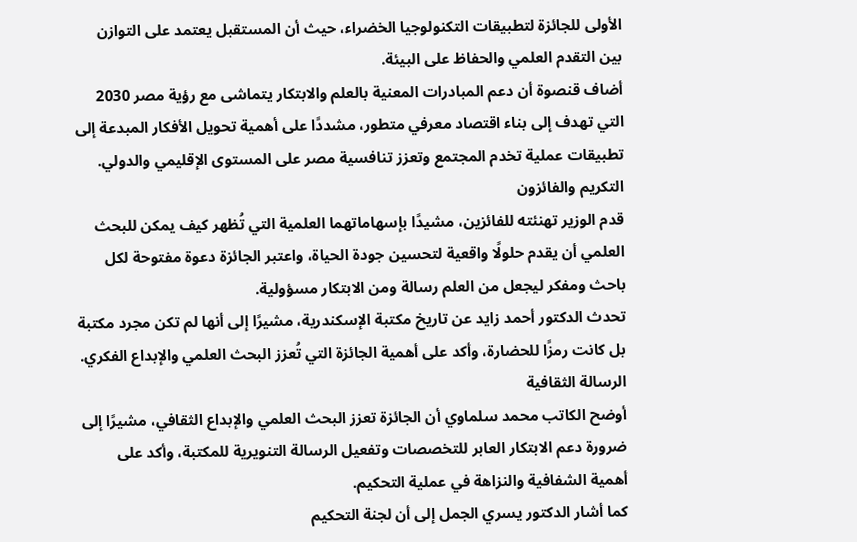الأولى للجائزة لتطبيقات التكنولوجيا الخضراء، حيث أن المستقبل يعتمد على التوازن بين التقدم العلمي والحفاظ على البيئة.
أضاف قنصوة أن دعم المبادرات المعنية بالعلم والابتكار يتماشى مع رؤية مصر 2030 التي تهدف إلى بناء اقتصاد معرفي متطور، مشددًا على أهمية تحويل الأفكار المبدعة إلى تطبيقات عملية تخدم المجتمع وتعزز تنافسية مصر على المستوى الإقليمي والدولي.
التكريم والفائزون
قدم الوزير تهنئته للفائزين، مشيدًا بإسهاماتهما العلمية التي تُظهر كيف يمكن للبحث العلمي أن يقدم حلولًا واقعية لتحسين جودة الحياة، واعتبر الجائزة دعوة مفتوحة لكل باحث ومفكر ليجعل من العلم رسالة ومن الابتكار مسؤولية.
تحدث الدكتور أحمد زايد عن تاريخ مكتبة الإسكندرية، مشيرًا إلى أنها لم تكن مجرد مكتبة بل كانت رمزًا للحضارة، وأكد على أهمية الجائزة التي تُعزز البحث العلمي والإبداع الفكري.
الرسالة الثقافية
أوضح الكاتب محمد سلماوي أن الجائزة تعزز البحث العلمي والإبداع الثقافي، مشيرًا إلى ضرورة دعم الابتكار العابر للتخصصات وتفعيل الرسالة التنويرية للمكتبة، وأكد على أهمية الشفافية والنزاهة في عملية التحكيم.
كما أشار الدكتور يسري الجمل إلى أن لجنة التحكيم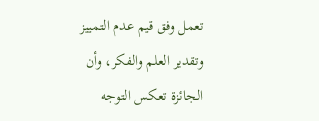تعمل وفق قيم عدم التمييز وتقدير العلم والفكر، وأن الجائزة تعكس التوجه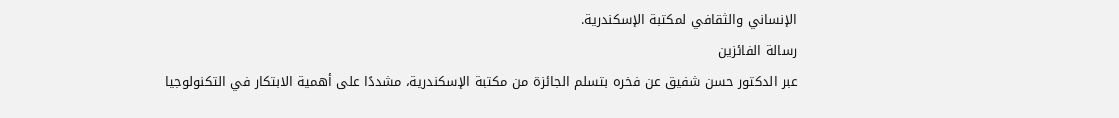الإنساني والثقافي لمكتبة الإسكندرية.
رسالة الفائزين
عبر الدكتور حسن شفيق عن فخره بتسلم الجائزة من مكتبة الإسكندرية، مشددًا على أهمية الابتكار في التكنولوجيا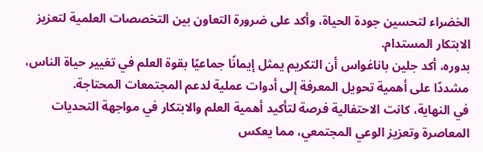الخضراء لتحسين جودة الحياة، وأكد على ضرورة التعاون بين التخصصات العلمية لتعزيز الابتكار المستدام.
بدوره، أكد جلين باناغواس أن التكريم يمثل إيمانًا جماعيًا بقوة العلم في تغيير حياة الناس، مشددًا على أهمية تحويل المعرفة إلى أدوات عملية لدعم المجتمعات المحتاجة.
في النهاية، كانت الاحتفالية فرصة لتأكيد أهمية العلم والابتكار في مواجهة التحديات المعاصرة وتعزيز الوعي المجتمعي، مما يعكس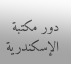دور مكتبة الإسكندرية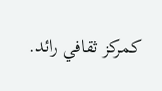كمركز ثقافي رائد.